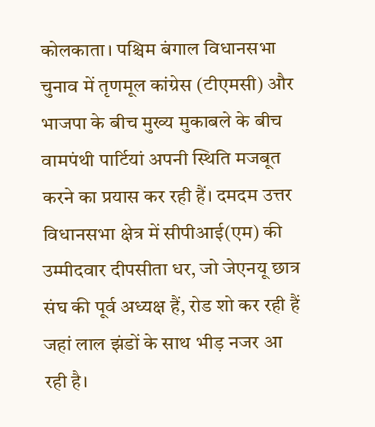कोलकाता। पश्चिम बंगाल विधानसभा चुनाव में तृणमूल कांग्रेस (टीएमसी) और भाजपा के बीच मुख्य मुकाबले के बीच वामपंथी पार्टियां अपनी स्थिति मजबूत करने का प्रयास कर रही हैं। दमदम उत्तर विधानसभा क्षेत्र में सीपीआई(एम) की उम्मीदवार दीपसीता धर, जो जेएनयू छात्र संघ की पूर्व अध्यक्ष हैं, रोड शो कर रही हैं जहां लाल झंडों के साथ भीड़ नजर आ रही है।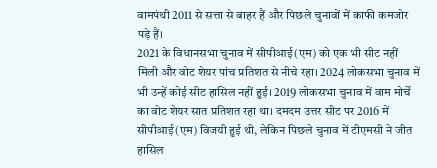वामपंथी 2011 से सत्ता से बाहर हैं और पिछले चुनावों में काफी कमजोर पड़े हैं।
2021 के विधानसभा चुनाव में सीपीआई(एम) को एक भी सीट नहीं मिली और वोट शेयर पांच प्रतिशत से नीचे रहा। 2024 लोकसभा चुनाव में भी उन्हें कोई सीट हासिल नहीं हुई। 2019 लोकसभा चुनाव में वाम मोर्चे का वोट शेयर सात प्रतिशत रहा था। दमदम उत्तर सीट पर 2016 में सीपीआई(एम) विजयी हुई थी, लेकिन पिछले चुनाव में टीएमसी ने जीत हासिल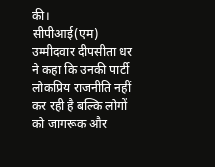की।
सीपीआई(एम) उम्मीदवार दीपसीता धर ने कहा कि उनकी पार्टी लोकप्रिय राजनीति नहीं कर रही है बल्कि लोगों को जागरूक और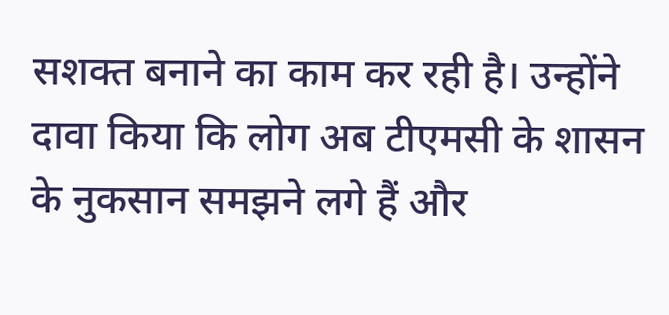सशक्त बनाने का काम कर रही है। उन्होंने दावा किया कि लोग अब टीएमसी के शासन के नुकसान समझने लगे हैं और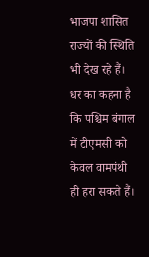भाजपा शासित राज्यों की स्थिति भी देख रहे हैं। धर का कहना है कि पश्चिम बंगाल में टीएमसी को केवल वामपंथी ही हरा सकते हैं।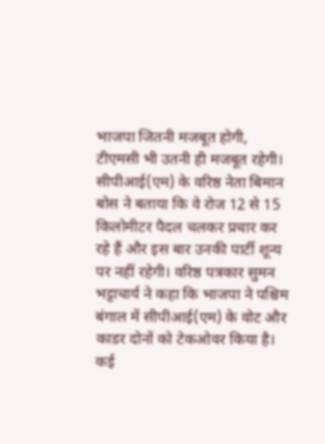भाजपा जितनी मजबूत होगी, टीएमसी भी उतनी ही मजबूत रहेगी।
सीपीआई(एम) के वरिष्ठ नेता बिमान बोस ने बताया कि वे रोज 12 से 15 किलोमीटर पैदल चलकर प्रचार कर रहे हैं और इस बार उनकी पार्टी शून्य पर नहीं रहेगी। वरिष्ठ पत्रकार सुमन भट्टाचार्य ने कहा कि भाजपा ने पश्चिम बंगाल में सीपीआई(एम) के वोट और काडर दोनों को टेकओवर किया है। कई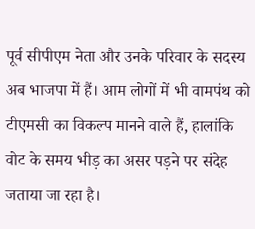पूर्व सीपीएम नेता और उनके परिवार के सदस्य अब भाजपा में हैं। आम लोगों में भी वामपंथ को टीएमसी का विकल्प मानने वाले हैं, हालांकि वोट के समय भीड़ का असर पड़ने पर संदेह जताया जा रहा है।